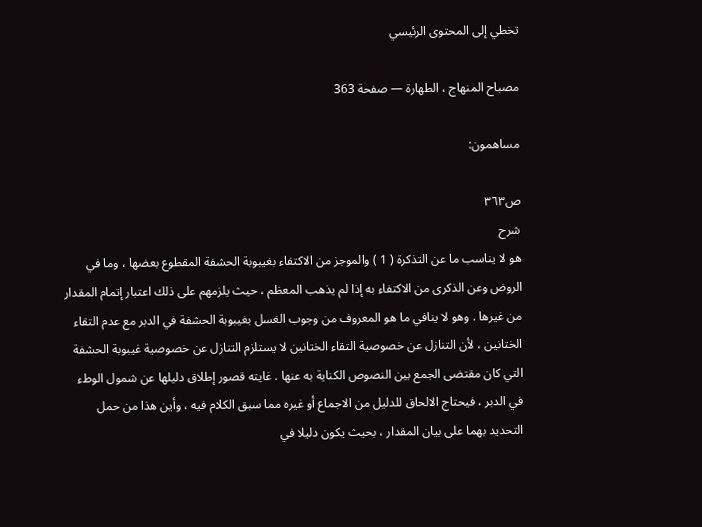تخطي إلى المحتوى الرئيسي

مصباح المنهاج ، الطهارة — صفحة 363

مساهمون:

ص٣٦٣
شرح
هو لا يناسب ما عن التذكرة ( 1 ) والموجز من الاكتفاء بغيبوبة الحشفة المقطوع بعضها ، وما في الروض وعن الذكرى من الاكتفاء به إذا لم يذهب المعظم ، حيث يلزمهم على ذلك اعتبار إتمام المقدار من غيرها . وهو لا ينافي ما هو المعروف من وجوب الغسل بغيبوبة الحشفة في الدبر مع عدم التقاء الختانين ، لأن التنازل عن خصوصية التقاء الختانين لا يستلزم التنازل عن خصوصية غيبوبة الحشفة التي كان مقتضى الجمع بين النصوص الكناية به عنها . غايته قصور إطلاق دليلها عن شمول الوطء في الدبر ، فيحتاج الالحاق للدليل من الاجماع أو غيره مما سبق الكلام فيه ، وأين هذا من حمل التحديد بهما على بيان المقدار ، بحيث يكون دليلا في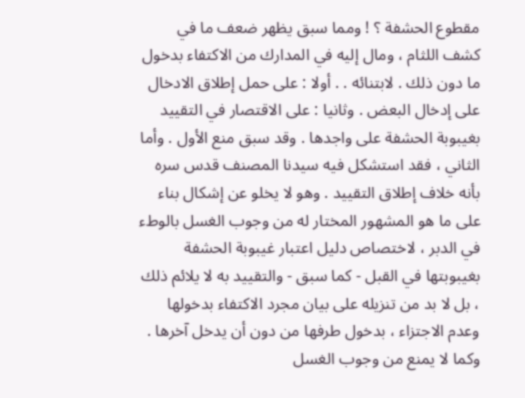مقطوع الحشفة ؟ ! ومما سبق يظهر ضعف ما في كشف اللثام ، ومال إليه في المدارك من الاكتفاء بدخول ما دون ذلك . لابتنائه . . أولا : على حمل إطلاق الادخال على إدخال البعض . وثانيا : على الاقتصار في التقييد بغيبوبة الحشفة على واجدها . وقد سبق منع الأول . وأما الثاني ، فقد استشكل فيه سيدنا المصنف قدس سره بأنه خلاف إطلاق التقييد . وهو لا يخلو عن إشكال بناء على ما هو المشهور المختار له من وجوب الغسل بالوطء في الدبر ، لاختصاص دليل اعتبار غيبوبة الحشفة بغيبوبتها في القبل - كما سبق - والتقييد به لا يلائم ذلك ، بل لا بد من تنزيله على بيان مجرد الاكتفاء بدخولها وعدم الاجتزاء ، بدخول طرفها من دون أن يدخل آخرها . وكما لا يمنع من وجوب الغسل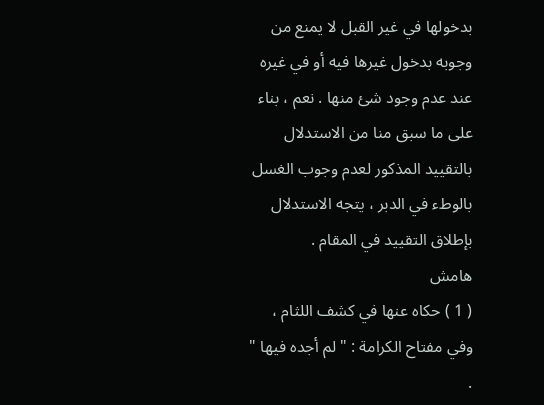بدخولها في غير القبل لا يمنع من وجوبه بدخول غيرها فيه أو في غيره عند عدم وجود شئ منها . نعم ، بناء على ما سبق منا من الاستدلال بالتقييد المذكور لعدم وجوب الغسل بالوطء في الدبر ، يتجه الاستدلال بإطلاق التقييد في المقام .
هامش
( 1 ) حكاه عنها في كشف اللثام ، وفي مفتاح الكرامة : " لم أجده فيها " .